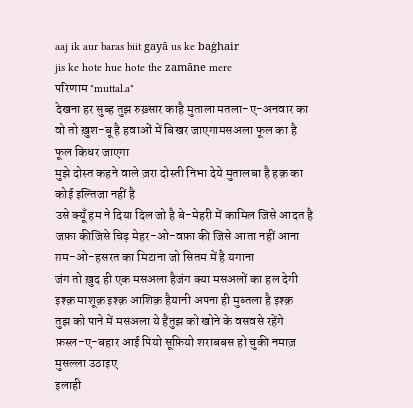aaj ik aur baras biit gayā us ke baġhair
jis ke hote hue hote the zamāne mere
परिणाम "muttal.a"
देखना हर सुब्ह तुझ रुख़्सार काहै मुताला मतला-ए-अनवार का
वो तो ख़ुश-बू है हवाओं में बिखर जाएगामसअला फूल का है फूल किधर जाएगा
मुझे दोस्त कहने वाले ज़रा दोस्ती निभा देये मुतालबा है हक़ का कोई इल्तिजा नहीं है
उसे क्यूँ हम ने दिया दिल जो है बे-मेहरी में कामिल जिसे आदत है जफ़ा कीजिसे चिढ़ मेहर-ओ-वफ़ा की जिसे आता नहीं आना ग़म-ओ-हसरत का मिटाना जो सितम में है यगाना
जंग तो ख़ुद ही एक मसअला हैजंग क्या मसअलों का हल देगी
इश्क़ माशूक़ इश्क़ आशिक़ हैयानी अपना ही मुब्तला है इश्क़
तुझ को पाने में मसअला ये हैतुझ को खोने के वसवसे रहेंगे
फ़स्ल-ए-बहार आई पियो सूफ़ियो शराबबस हो चुकी नमाज़ मुसल्ला उठाइए
इलाही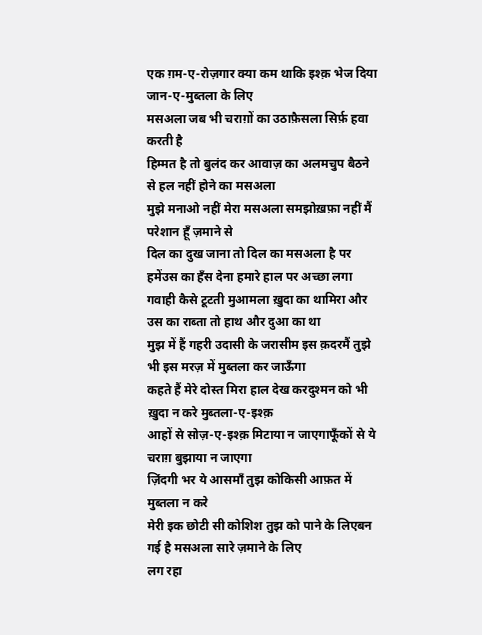एक ग़म-ए-रोज़गार क्या कम थाकि इश्क़ भेज दिया जान-ए-मुब्तला के लिए
मसअला जब भी चराग़ों का उठाफ़ैसला सिर्फ़ हवा करती है
हिम्मत है तो बुलंद कर आवाज़ का अलमचुप बैठने से हल नहीं होने का मसअला
मुझे मनाओ नहीं मेरा मसअला समझोख़फ़ा नहीं मैं परेशान हूँ ज़माने से
दिल का दुख जाना तो दिल का मसअला है पर हमेंउस का हँस देना हमारे हाल पर अच्छा लगा
गवाही कैसे टूटती मुआमला ख़ुदा का थामिरा और उस का राब्ता तो हाथ और दुआ का था
मुझ में हैं गहरी उदासी के जरासीम इस क़दरमैं तुझे भी इस मरज़ में मुब्तला कर जाऊँगा
कहते हैं मेरे दोस्त मिरा हाल देख करदुश्मन को भी ख़ुदा न करे मुब्तला-ए-इश्क़
आहों से सोज़-ए-इश्क़ मिटाया न जाएगाफूँकों से ये चराग़ बुझाया न जाएगा
ज़िंदगी भर ये आसमाँ तुझ कोकिसी आफ़त में मुब्तला न करे
मेरी इक छोटी सी कोशिश तुझ को पाने के लिएबन गई है मसअला सारे ज़माने के लिए
लग रहा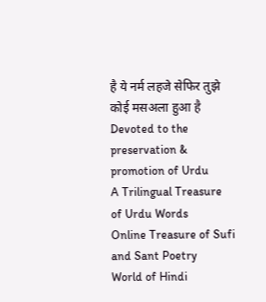है ये नर्म लहजे सेफिर तुझे कोई मसअला हुआ है
Devoted to the preservation & promotion of Urdu
A Trilingual Treasure of Urdu Words
Online Treasure of Sufi and Sant Poetry
World of Hindi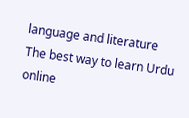language and literature
The best way to learn Urdu online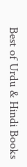Best of Urdu & Hindi Books